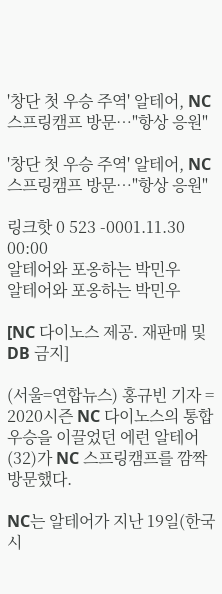'창단 첫 우승 주역' 알테어, NC 스프링캠프 방문…"항상 응원"

'창단 첫 우승 주역' 알테어, NC 스프링캠프 방문…"항상 응원"

링크핫 0 523 -0001.11.30 00:00
알테어와 포옹하는 박민우
알테어와 포옹하는 박민우

[NC 다이노스 제공. 재판매 및 DB 금지]

(서울=연합뉴스) 홍규빈 기자 = 2020시즌 NC 다이노스의 통합 우승을 이끌었던 에런 알테어(32)가 NC 스프링캠프를 깜짝 방문했다.

NC는 알테어가 지난 19일(한국시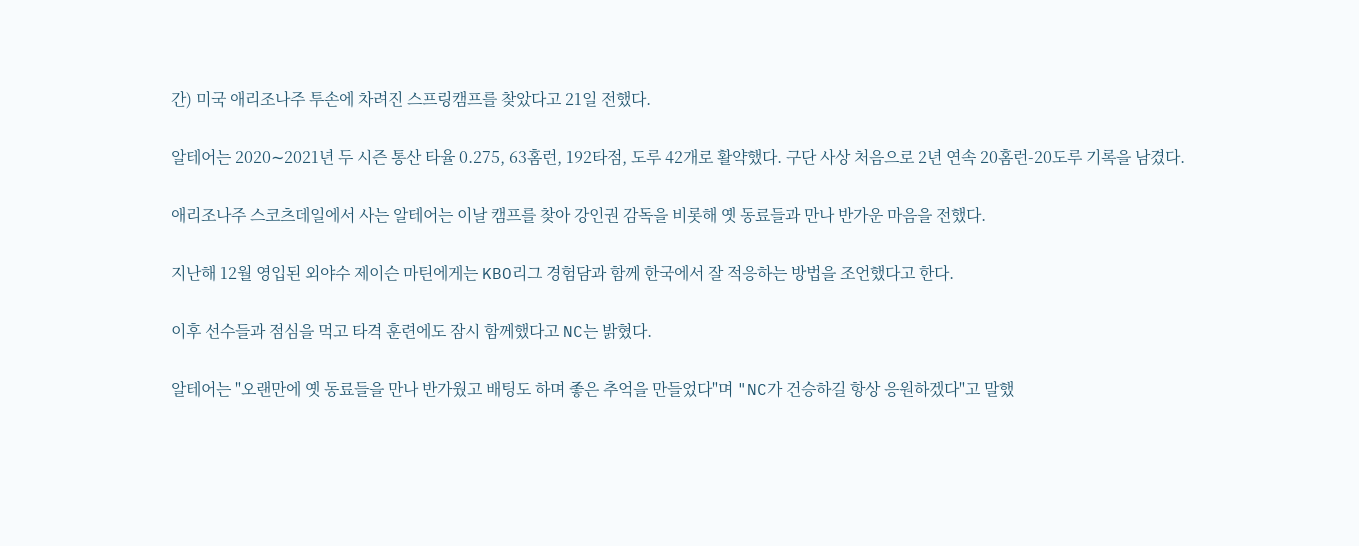간) 미국 애리조나주 투손에 차려진 스프링캠프를 찾았다고 21일 전했다.

알테어는 2020∼2021년 두 시즌 통산 타율 0.275, 63홈런, 192타점, 도루 42개로 활약했다. 구단 사상 처음으로 2년 연속 20홈런-20도루 기록을 남겼다.

애리조나주 스코츠데일에서 사는 알테어는 이날 캠프를 찾아 강인권 감독을 비롯해 옛 동료들과 만나 반가운 마음을 전했다.

지난해 12월 영입된 외야수 제이슨 마틴에게는 KBO리그 경험담과 함께 한국에서 잘 적응하는 방법을 조언했다고 한다.

이후 선수들과 점심을 먹고 타격 훈련에도 잠시 함께했다고 NC는 밝혔다.

알테어는 "오랜만에 옛 동료들을 만나 반가웠고 배팅도 하며 좋은 추억을 만들었다"며 "NC가 건승하길 항상 응원하겠다"고 말했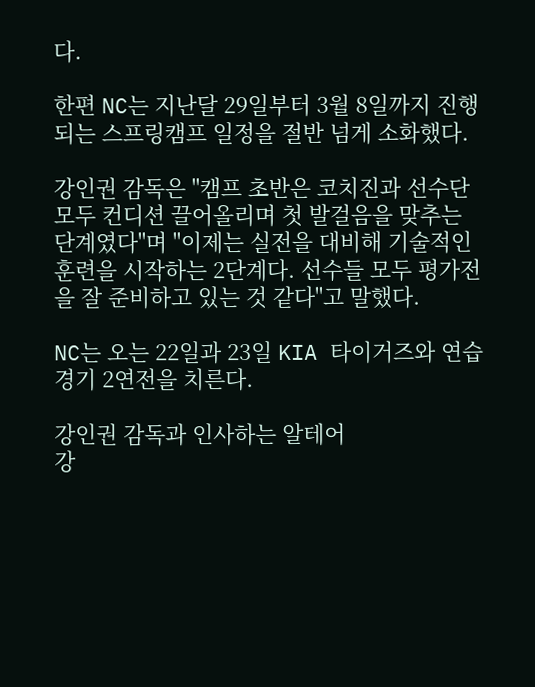다.

한편 NC는 지난달 29일부터 3월 8일까지 진행되는 스프링캠프 일정을 절반 넘게 소화했다.

강인권 감독은 "캠프 초반은 코치진과 선수단 모두 컨디션 끌어올리며 첫 발걸음을 맞추는 단계였다"며 "이제는 실전을 대비해 기술적인 훈련을 시작하는 2단계다. 선수들 모두 평가전을 잘 준비하고 있는 것 같다"고 말했다.

NC는 오는 22일과 23일 KIA 타이거즈와 연습경기 2연전을 치른다.

강인권 감독과 인사하는 알테어
강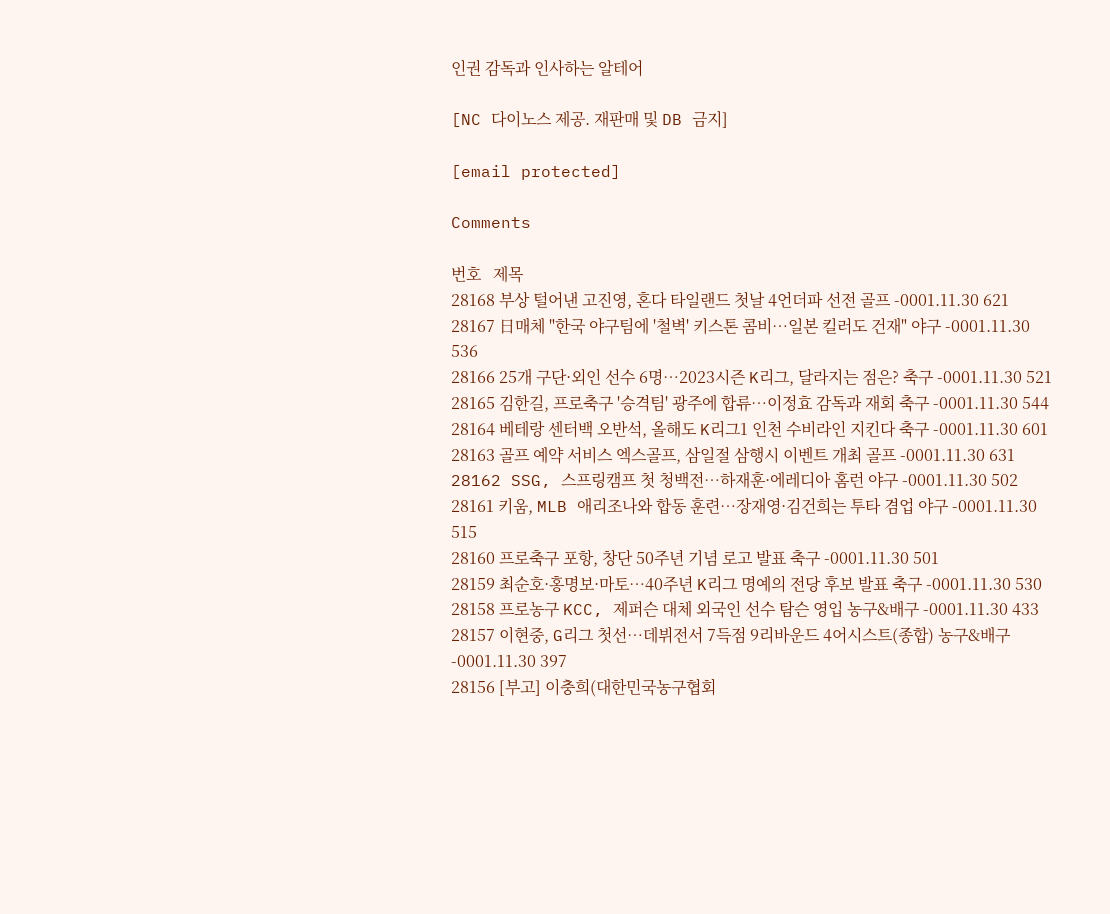인권 감독과 인사하는 알테어

[NC 다이노스 제공. 재판매 및 DB 금지]

[email protected]

Comments

번호   제목
28168 부상 털어낸 고진영, 혼다 타일랜드 첫날 4언더파 선전 골프 -0001.11.30 621
28167 日매체 "한국 야구팀에 '철벽' 키스톤 콤비…일본 킬러도 건재" 야구 -0001.11.30 536
28166 25개 구단·외인 선수 6명…2023시즌 K리그, 달라지는 점은? 축구 -0001.11.30 521
28165 김한길, 프로축구 '승격팀' 광주에 합류…이정효 감독과 재회 축구 -0001.11.30 544
28164 베테랑 센터백 오반석, 올해도 K리그1 인천 수비라인 지킨다 축구 -0001.11.30 601
28163 골프 예약 서비스 엑스골프, 삼일절 삼행시 이벤트 개최 골프 -0001.11.30 631
28162 SSG, 스프링캠프 첫 청백전…하재훈·에레디아 홈런 야구 -0001.11.30 502
28161 키움, MLB 애리조나와 합동 훈련…장재영·김건희는 투타 겸업 야구 -0001.11.30 515
28160 프로축구 포항, 창단 50주년 기념 로고 발표 축구 -0001.11.30 501
28159 최순호·홍명보·마토…40주년 K리그 명예의 전당 후보 발표 축구 -0001.11.30 530
28158 프로농구 KCC, 제퍼슨 대체 외국인 선수 탐슨 영입 농구&배구 -0001.11.30 433
28157 이현중, G리그 첫선…데뷔전서 7득점 9리바운드 4어시스트(종합) 농구&배구 -0001.11.30 397
28156 [부고] 이충희(대한민국농구협회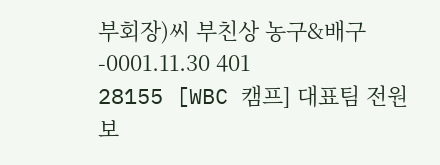부회장)씨 부친상 농구&배구 -0001.11.30 401
28155 [WBC 캠프] 대표팀 전원 보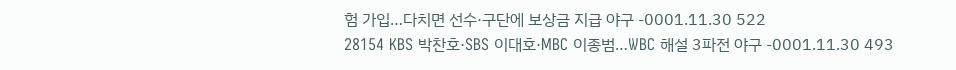험 가입…다치면 선수·구단에 보상금 지급 야구 -0001.11.30 522
28154 KBS 박찬호·SBS 이대호·MBC 이종범…WBC 해설 3파전 야구 -0001.11.30 493